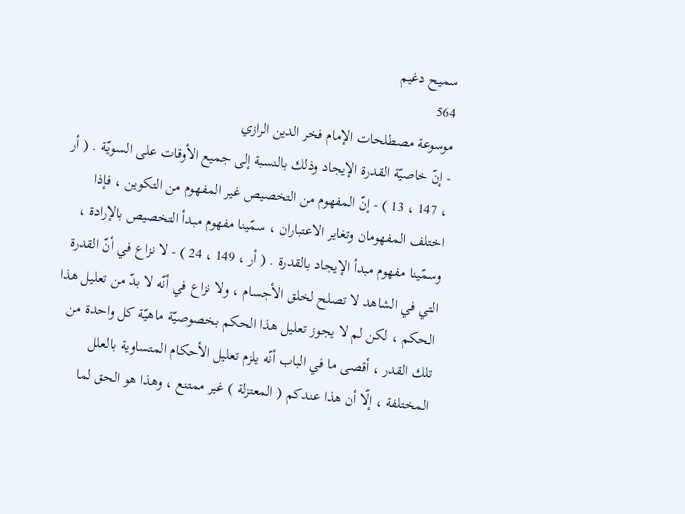سميح دغيم
564
موسوعة مصطلحات الإمام فخر الدين الرازي
- إنّ خاصيّة القدرة الإيجاد وذلك بالنسبة إلى جميع الأوقات على السويّة . ( أر ، 147 ، 13 ) - إنّ المفهوم من التخصيص غير المفهوم من التكوين ، فإذا اختلف المفهومان وتغاير الاعتباران ، سمّينا مفهوم مبدأ التخصيص بالإرادة ، وسمّينا مفهوم مبدأ الإيجاد بالقدرة . ( أر ، 149 ، 24 ) - لا نزاع في أنّ القدرة التي في الشاهد لا تصلح لخلق الأجسام ، ولا نزاع في أنّه لا بدّ من تعليل هذا الحكم ، لكن لم لا يجوز تعليل هذا الحكم بخصوصيّة ماهيّة كل واحدة من تلك القدر ، أقصى ما في الباب أنّه يلزم تعليل الأحكام المتساوية بالعلل المختلفة ، إلّا أن هذا عندكم ( المعتزلة ) غير ممتنع ، وهذا هو الحق لما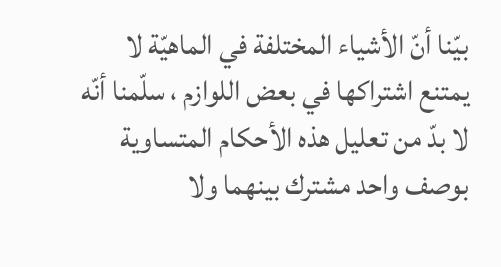بيّنا أنّ الأشياء المختلفة في الماهيّة لا يمتنع اشتراكها في بعض اللوازم ، سلّمنا أنّه لا بدّ من تعليل هذه الأحكام المتساوية بوصف واحد مشترك بينهما ولا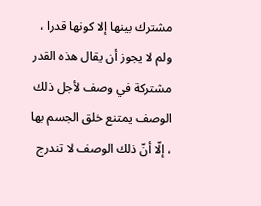مشترك بينها إلا كونها قدرا ، ولم لا يجوز أن يقال هذه القدر مشتركة في وصف لأجل ذلك الوصف يمتنع خلق الجسم بها ، إلّا أنّ ذلك الوصف لا تندرج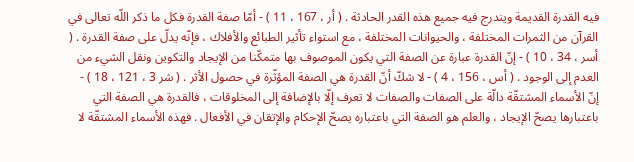فيه القدرة القديمة ويندرج فيه جميع هذه القدر الحادثة . ( أر ، 167 ، 11 ) - أمّا صفة القدرة فكل ما ذكر اللّه تعالى في القرآن من الثمرات المختلفة ، والحيوانات المختلفة ، مع استواء تأثير الطبائع والأفلاك ، فإنّه يدلّ على صفة القدرة . ( أسر ، 34 ، 10 ) - إنّ القدرة عبارة عن الصفة التي يكون الموصوف بها متمكّنا من الإيجاد والتكوين ونقل الشيء من العدم إلى الوجود . ( أس ، 156 ، 4 ) - لا شكّ أنّ القدرة هي الصفة المؤثّرة في حصول الأثر . ( شر 3 ، 121 ، 18 ) - إنّ الأسماء المشتقّة دالّة على الصفات والصفات لا تعرف إلّا بالإضافة إلى المخلوقات ، فالقدرة هي الصفة التي باعتبارها يصحّ الإيجاد ، والعلم هو الصفة التي باعتباره يصحّ الإحكام والإتقان في الأفعال . فهذه الأسماء المشتقّة لا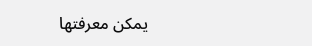يمكن معرفتها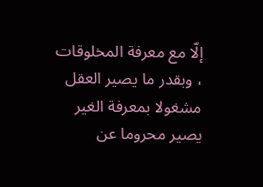إلّا مع معرفة المخلوقات ، وبقدر ما يصير العقل مشغولا بمعرفة الغير يصير محروما عن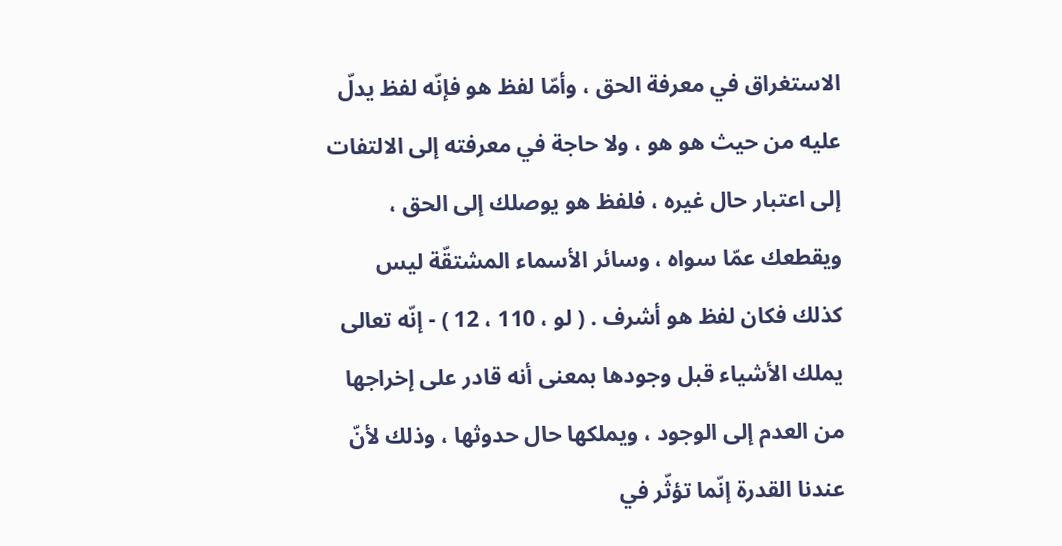الاستغراق في معرفة الحق ، وأمّا لفظ هو فإنّه لفظ يدلّ عليه من حيث هو هو ، ولا حاجة في معرفته إلى الالتفات إلى اعتبار حال غيره ، فلفظ هو يوصلك إلى الحق ، ويقطعك عمّا سواه ، وسائر الأسماء المشتقّة ليس كذلك فكان لفظ هو أشرف . ( لو ، 110 ، 12 ) - إنّه تعالى يملك الأشياء قبل وجودها بمعنى أنه قادر على إخراجها من العدم إلى الوجود ، ويملكها حال حدوثها ، وذلك لأنّ عندنا القدرة إنّما تؤثّر في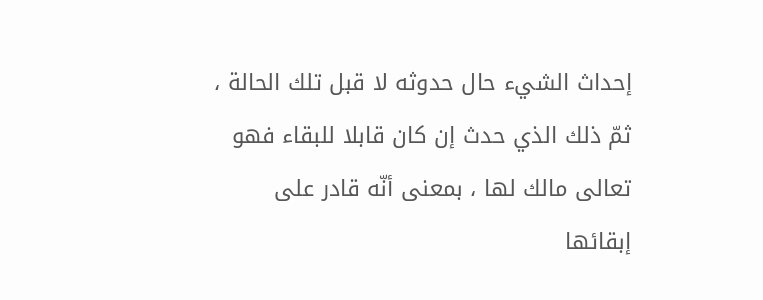إحداث الشيء حال حدوثه لا قبل تلك الحالة ، ثمّ ذلك الذي حدث إن كان قابلا للبقاء فهو تعالى مالك لها ، بمعنى أنّه قادر على إبقائها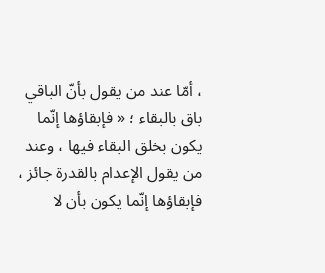، أمّا عند من يقول بأنّ الباقي باق بالبقاء ؛ « فإبقاؤها إنّما يكون بخلق البقاء فيها ، وعند من يقول الإعدام بالقدرة جائز ، فإبقاؤها إنّما يكون بأن لا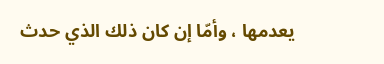يعدمها ، وأمّا إن كان ذلك الذي حدث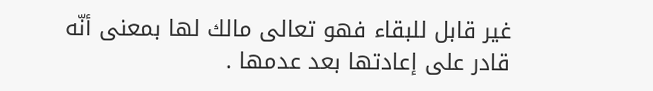غير قابل للبقاء فهو تعالى مالك لها بمعنى أنّه قادر على إعادتها بعد عدمها .